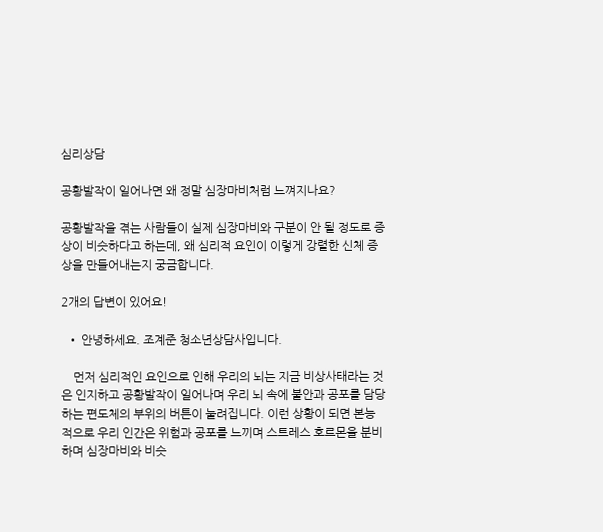심리상담

공황발작이 일어나면 왜 정말 심장마비처럼 느껴지나요?

공황발작을 겪는 사람들이 실제 심장마비와 구분이 안 될 정도로 증상이 비슷하다고 하는데, 왜 심리적 요인이 이렇게 강렬한 신체 증상을 만들어내는지 궁금합니다.

2개의 답변이 있어요!

  • 안녕하세요. 조계준 청소년상담사입니다.

    먼저 심리적인 요인으로 인해 우리의 뇌는 지금 비상사태라는 것은 인지하고 공황발작이 일어나며 우리 뇌 속에 불안과 공포를 담당하는 편도체의 부위의 버튼이 눌려집니다. 이런 상황이 되면 본능적으로 우리 인간은 위험과 공포를 느끼며 스트레스 호르몬을 분비하며 심장마비와 비슷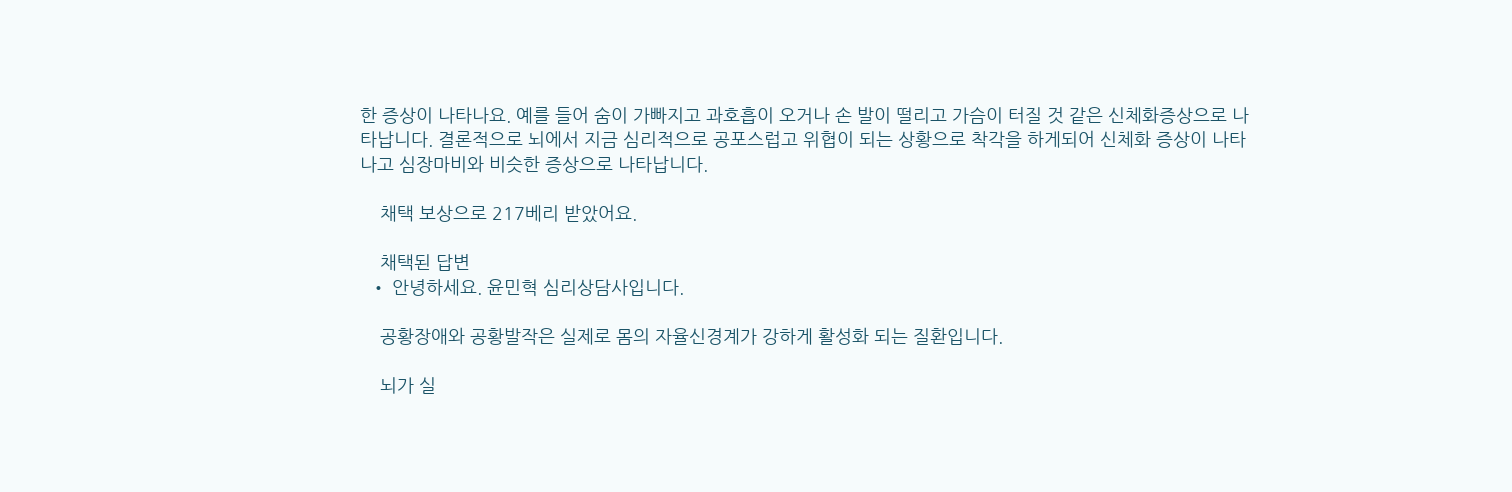한 증상이 나타나요. 예를 들어 숨이 가빠지고 과호흡이 오거나 손 발이 떨리고 가슴이 터질 것 같은 신체화증상으로 나타납니다. 결론적으로 뇌에서 지금 심리적으로 공포스럽고 위협이 되는 상황으로 착각을 하게되어 신체화 증상이 나타나고 심장마비와 비슷한 증상으로 나타납니다.

    채택 보상으로 217베리 받았어요.

    채택된 답변
  • 안녕하세요. 윤민혁 심리상담사입니다.

    공황장애와 공황발작은 실제로 몸의 자율신경계가 강하게 활성화 되는 질환입니다.

    뇌가 실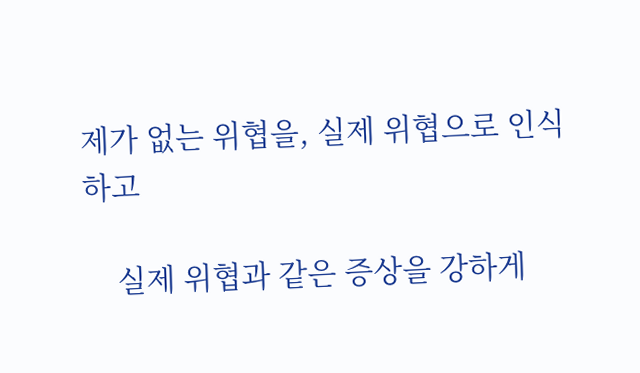제가 없는 위협을, 실제 위협으로 인식하고

    실제 위협과 같은 증상을 강하게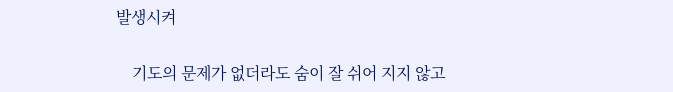발생시켜

    기도의 문제가 없더라도 숨이 잘 쉬어 지지 않고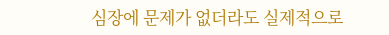심장에 문제가 없더라도 실제적으로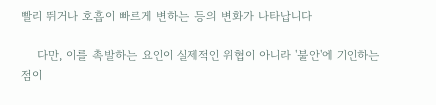빨리 뛰거나 호흡이 빠르게 변하는 등의 변화가 나타납니다

    다만, 이를 촉발하는 요인이 실제적인 위협이 아니라 '불안'에 기인하는 점이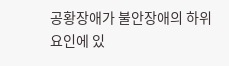공황장애가 불안장애의 하위요인에 있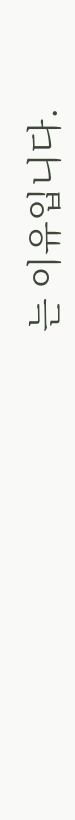는 이유입니다.